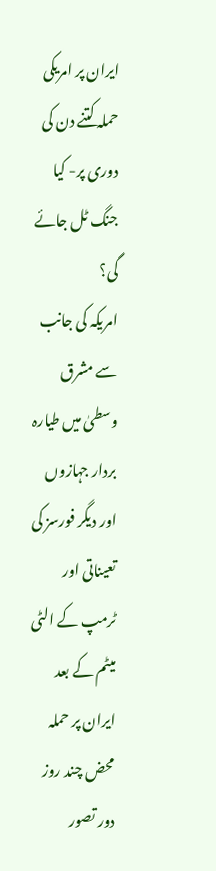ایران پر امریکی حملہ کتنے دن کی دوری پر- کیا جنگ ٹل جائے گی؟
امریکہ کی جانب سے مشرق وسطیٰ میں طیارہ بردار جہازوں اور دیگر فورسز کی تعیناتی اور ٹرمپ کے الٹی میٹم کے بعد ایران پر حملہ محض چند روز دور تصور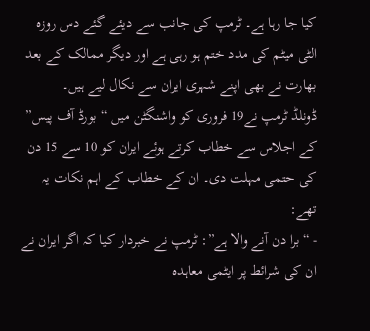کیا جا رہا ہے۔ ٹرمپ کی جانب سے دیئے گئے دس روزہ الٹی میٹم کی مدد ختم ہو رہی ہے اور دیگر ممالک کے بعد بھارت نے بھی اپنے شہری ایران سے نکال لیے ہیں۔
ڈونلڈ ٹرمپ نے19 فروری کو واشنگٹن میں “بورڈ آف پیس” کے اجلاس سے خطاب کرتے ہوئے ایران کو 10 سے 15 دن کی حتمی مہلت دی۔ ان کے خطاب کے اہم نکات یہ تھے:
- “برا دن آنے والا ہے”: ٹرمپ نے خبردار کیا کہ اگر ایران نے ان کی شرائط پر ایٹمی معاہدہ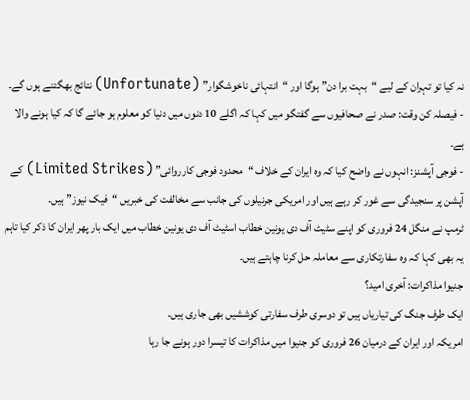نہ کیا تو تہران کے لیے “بہت برا دن” ہوگا اور “انتہائی ناخوشگوار” (Unfortunate) نتائج بھگتنے ہوں گے۔
- فیصلہ کن وقت: صدر نے صحافیوں سے گفتگو میں کہا کہ اگلے 10 دنوں میں دنیا کو معلوم ہو جائے گا کہ کیا ہونے والا ہے۔
- فوجی آپشنز: انہوں نے واضح کیا کہ وہ ایران کے خلاف “محدود فوجی کارروائی” (Limited Strikes) کے آپشن پر سنجیدگی سے غور کر رہے ہیں اور امریکی جرنیلوں کی جانب سے مخالفت کی خبریں “فیک نیوز” ہیں۔
ٹرمپ نے منگل 24 فروری کو اپنے سٹیٹ آف دی یونین خطاب اسٹیٹ آف دی یونین خطاب میں ایک بار پھر ایران کا ذکر کیا تاہم یہ بھی کہا کہ وہ سفارتکاری سے معاملہ حل کرنا چاہتے ہیں۔
جنیوا مذاکرات: آخری امید؟
ایک طرف جنگ کی تیاریاں ہیں تو دوسری طرف سفارتی کوششیں بھی جاری ہیں۔
امریکہ اور ایران کے درمیان 26 فروری کو جنیوا میں مذاکرات کا تیسرا دور ہونے جا رہا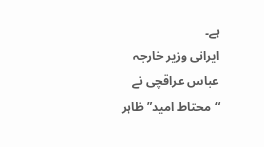ہے۔
ایرانی وزیر خارجہ عباس عراقچی نے “محتاط امید” ظاہر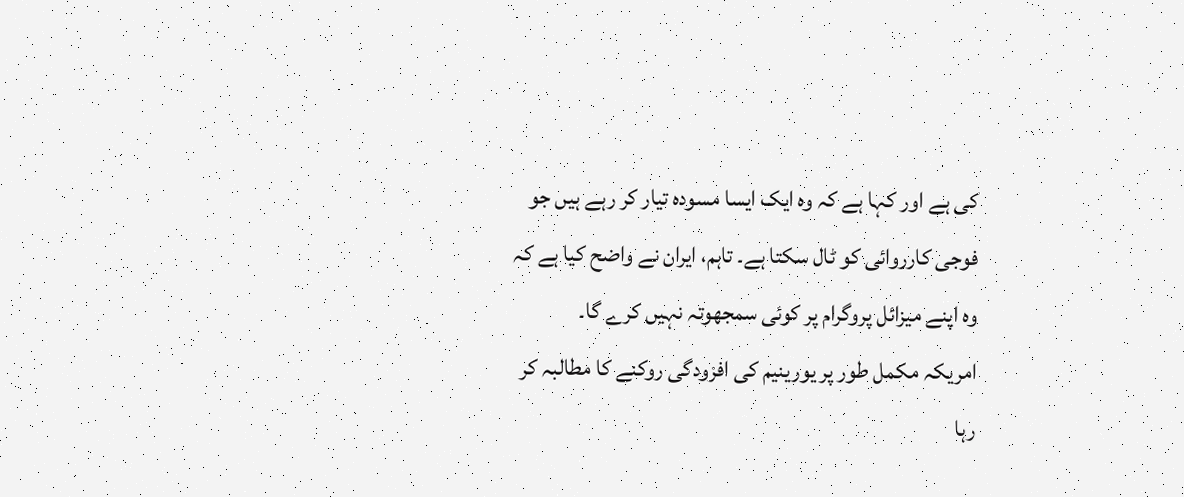کی ہے اور کہا ہے کہ وہ ایک ایسا مسودہ تیار کر رہے ہیں جو فوجی کارروائی کو ٹال سکتا ہے۔ تاہم، ایران نے واضح کیا ہے کہ وہ اپنے میزائل پروگرام پر کوئی سمجھوتہ نہیں کرے گا۔
امریکہ مکمل طور پر یورینیم کی افزودگی روکنے کا مطالبہ کر رہا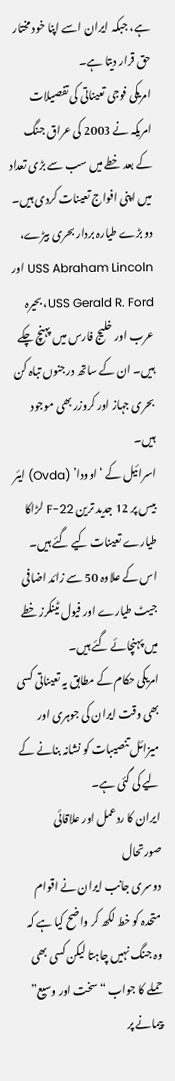ہے، جبکہ ایران اسے اپنا خود مختار حق قرار دیتا ہے۔
امریکی فوجی تعیناتی کی تفصیلات
امریکہ نے 2003 کی عراق جنگ کے بعد خطے میں سب سے بڑی تعداد میں اپنی افواج تعینات کردی ہیں۔
دو بڑے طیارہ بردار بحری بیڑے، USS Abraham Lincoln اور USS Gerald R. Ford، بحیرہ عرب اور خلیج فارس میں پہنچ چکے ہیں۔ ان کے ساتھ درجنوں تباہ کن بحری جہاز اور کروزر بھی موجود ہیں۔
اسرائیل کے ‘اوودا’ (Ovda) ایئر بیس پر 12 جدید ترین F-22 لڑاکا طیارے تعینات کیے گئے ہیں۔ اس کے علاوہ 50 سے زائد اضافی جیٹ طیارے اور فیول ٹینکرز خطے میں پہنچائے گئے ہیں۔
امریکی حکام کے مطابق یہ تعیناتی کسی بھی وقت ایران کی جوہری اور میزائل تنصیبات کو نشانہ بنانے کے لیے کی گئی ہے۔
ایران کا ردعمل اور علاقائی صورتحال
دوسری جانب ایران نے اقوام متحدہ کو خط لکھ کر واضح کیا ہے کہ وہ جنگ نہیں چاہتا لیکن کسی بھی حملے کا جواب “سخت اور وسیع” پیمانے پر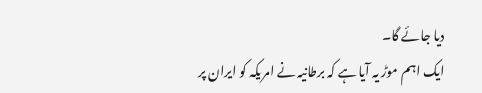دیا جائے گا۔
ایک اہم موڑ یہ آیا ہے کہ برطانیہ نے امریکہ کو ایران پر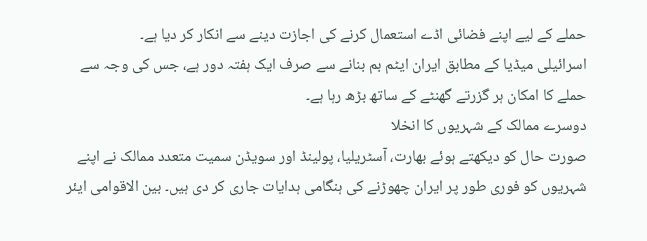حملے کے لیے اپنے فضائی اڈے استعمال کرنے کی اجازت دینے سے انکار کر دیا ہے۔
اسرائیلی میڈیا کے مطابق ایران ایٹم بم بنانے سے صرف ایک ہفتہ دور ہے، جس کی وجہ سے حملے کا امکان ہر گزرتے گھنٹے کے ساتھ بڑھ رہا ہے۔
دوسرے ممالک کے شہریوں کا انخلا
صورت حال کو دیکھتے ہوئے بھارت، آسٹریلیا، پولینڈ اور سویڈن سمیت متعدد ممالک نے اپنے شہریوں کو فوری طور پر ایران چھوڑنے کی ہنگامی ہدایات جاری کر دی ہیں۔ بین الاقوامی ایئر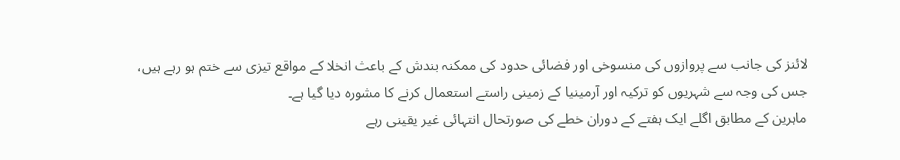لائنز کی جانب سے پروازوں کی منسوخی اور فضائی حدود کی ممکنہ بندش کے باعث انخلا کے مواقع تیزی سے ختم ہو رہے ہیں، جس کی وجہ سے شہریوں کو ترکیہ اور آرمینیا کے زمینی راستے استعمال کرنے کا مشورہ دیا گیا ہے۔
ماہرین کے مطابق اگلے ایک ہفتے کے دوران خطے کی صورتحال انتہائی غیر یقینی رہے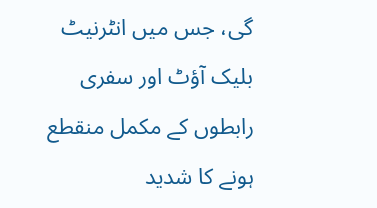گی، جس میں انٹرنیٹ بلیک آؤٹ اور سفری رابطوں کے مکمل منقطع ہونے کا شدید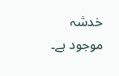خدشہ موجود ہے۔